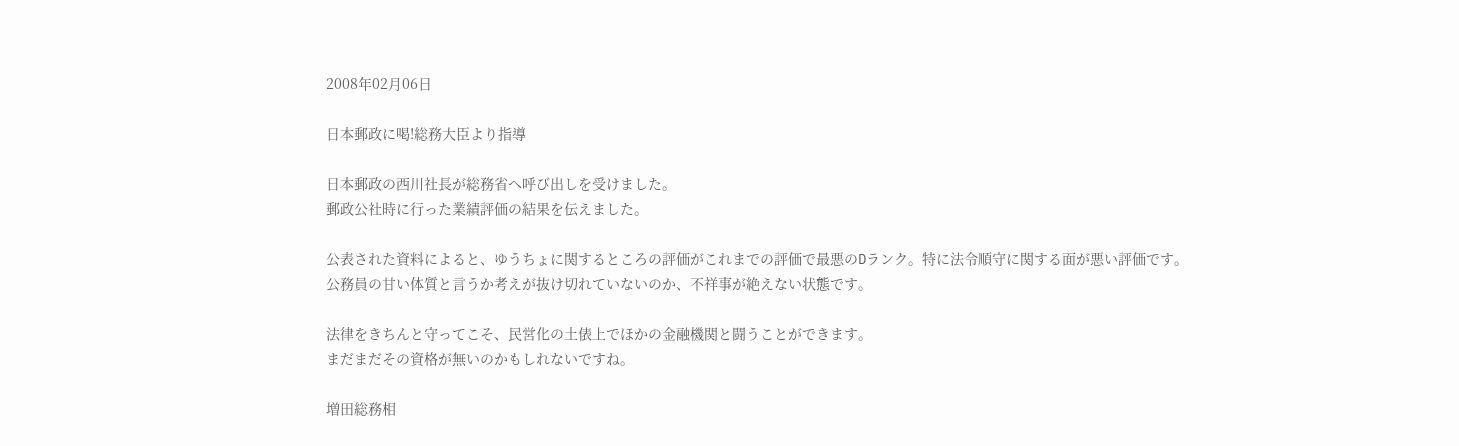2008年02月06日

日本郵政に喝!総務大臣より指導

日本郵政の西川社長が総務省へ呼び出しを受けました。
郵政公社時に行った業績評価の結果を伝えました。

公表された資料によると、ゆうちょに関するところの評価がこれまでの評価で最悪のDランク。特に法令順守に関する面が悪い評価です。
公務員の甘い体質と言うか考えが抜け切れていないのか、不祥事が絶えない状態です。

法律をきちんと守ってこそ、民営化の土俵上でほかの金融機関と闘うことができます。
まだまだその資格が無いのかもしれないですね。

増田総務相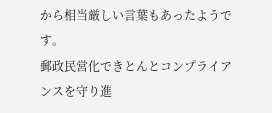から相当厳しい言葉もあったようです。
郵政民営化できとんとコンプライアンスを守り進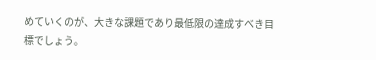めていくのが、大きな課題であり最低限の達成すべき目標でしょう。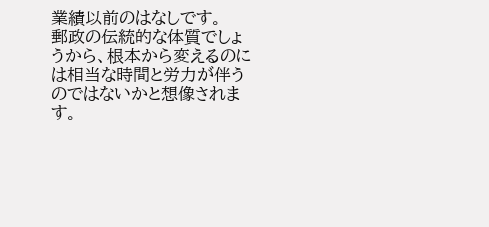業績以前のはなしです。
郵政の伝統的な体質でしょうから、根本から変えるのには相当な時間と労力が伴うのではないかと想像されます。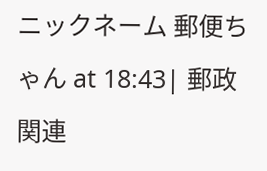ニックネーム 郵便ちゃん at 18:43| 郵政関連